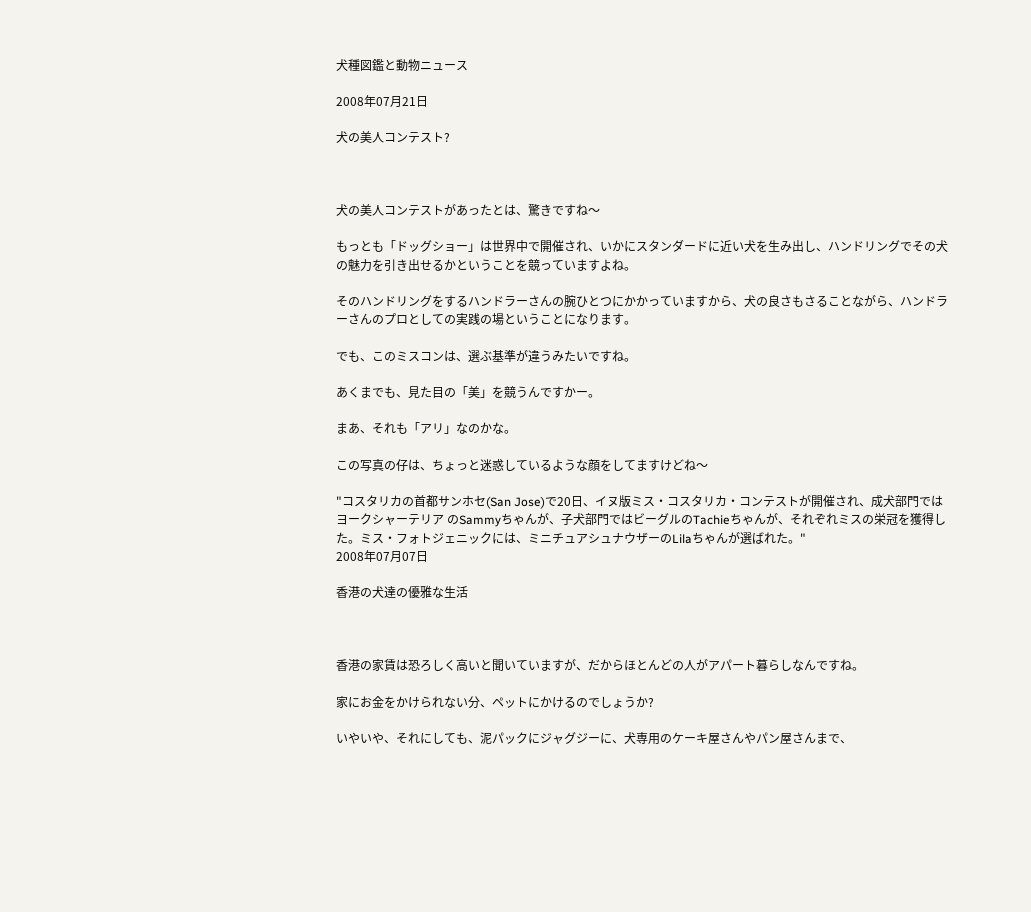犬種図鑑と動物ニュース

2008年07月21日

犬の美人コンテスト?



犬の美人コンテストがあったとは、驚きですね〜

もっとも「ドッグショー」は世界中で開催され、いかにスタンダードに近い犬を生み出し、ハンドリングでその犬の魅力を引き出せるかということを競っていますよね。

そのハンドリングをするハンドラーさんの腕ひとつにかかっていますから、犬の良さもさることながら、ハンドラーさんのプロとしての実践の場ということになります。

でも、このミスコンは、選ぶ基準が違うみたいですね。

あくまでも、見た目の「美」を競うんですかー。

まあ、それも「アリ」なのかな。

この写真の仔は、ちょっと迷惑しているような顔をしてますけどね〜

"コスタリカの首都サンホセ(San Jose)で20日、イヌ版ミス・コスタリカ・コンテストが開催され、成犬部門ではヨークシャーテリア のSammyちゃんが、子犬部門ではビーグルのTachieちゃんが、それぞれミスの栄冠を獲得した。ミス・フォトジェニックには、ミニチュアシュナウザーのLilaちゃんが選ばれた。"
2008年07月07日

香港の犬達の優雅な生活



香港の家賃は恐ろしく高いと聞いていますが、だからほとんどの人がアパート暮らしなんですね。

家にお金をかけられない分、ペットにかけるのでしょうか?

いやいや、それにしても、泥パックにジャグジーに、犬専用のケーキ屋さんやパン屋さんまで、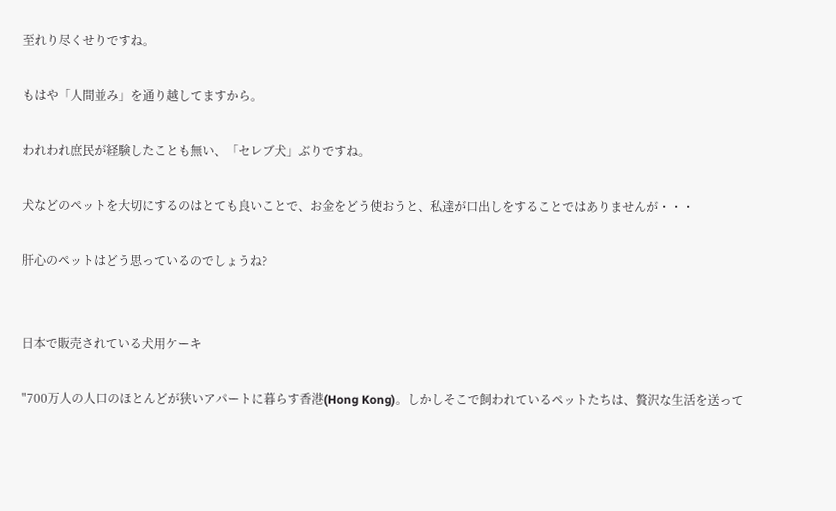至れり尽くせりですね。

もはや「人間並み」を通り越してますから。

われわれ庶民が経験したことも無い、「セレブ犬」ぶりですね。

犬などのペットを大切にするのはとても良いことで、お金をどう使おうと、私達が口出しをすることではありませんが・・・

肝心のペットはどう思っているのでしょうね?


日本で販売されている犬用ケーキ

"700万人の人口のほとんどが狭いアパートに暮らす香港(Hong Kong)。しかしそこで飼われているペットたちは、贅沢な生活を送って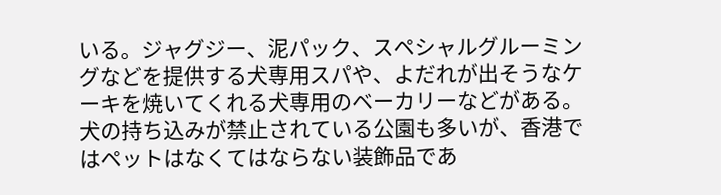いる。ジャグジー、泥パック、スペシャルグルーミングなどを提供する犬専用スパや、よだれが出そうなケーキを焼いてくれる犬専用のベーカリーなどがある。犬の持ち込みが禁止されている公園も多いが、香港ではペットはなくてはならない装飾品であ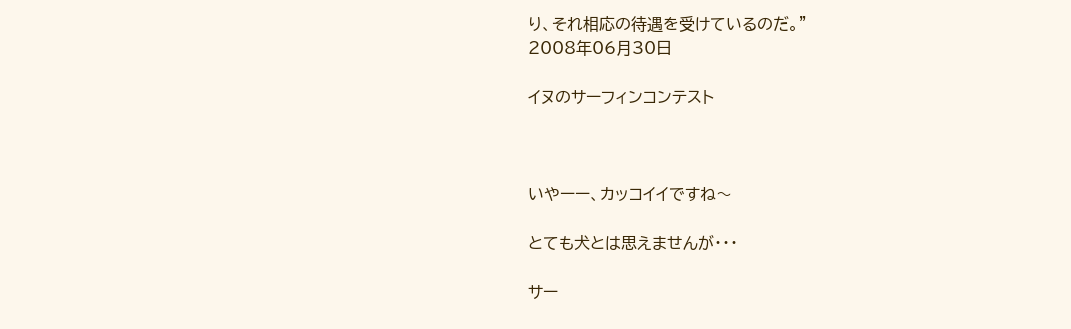り、それ相応の待遇を受けているのだ。"
2008年06月30日

イヌのサーフィンコンテスト



いやーー、カッコイイですね〜

とても犬とは思えませんが・・・

サー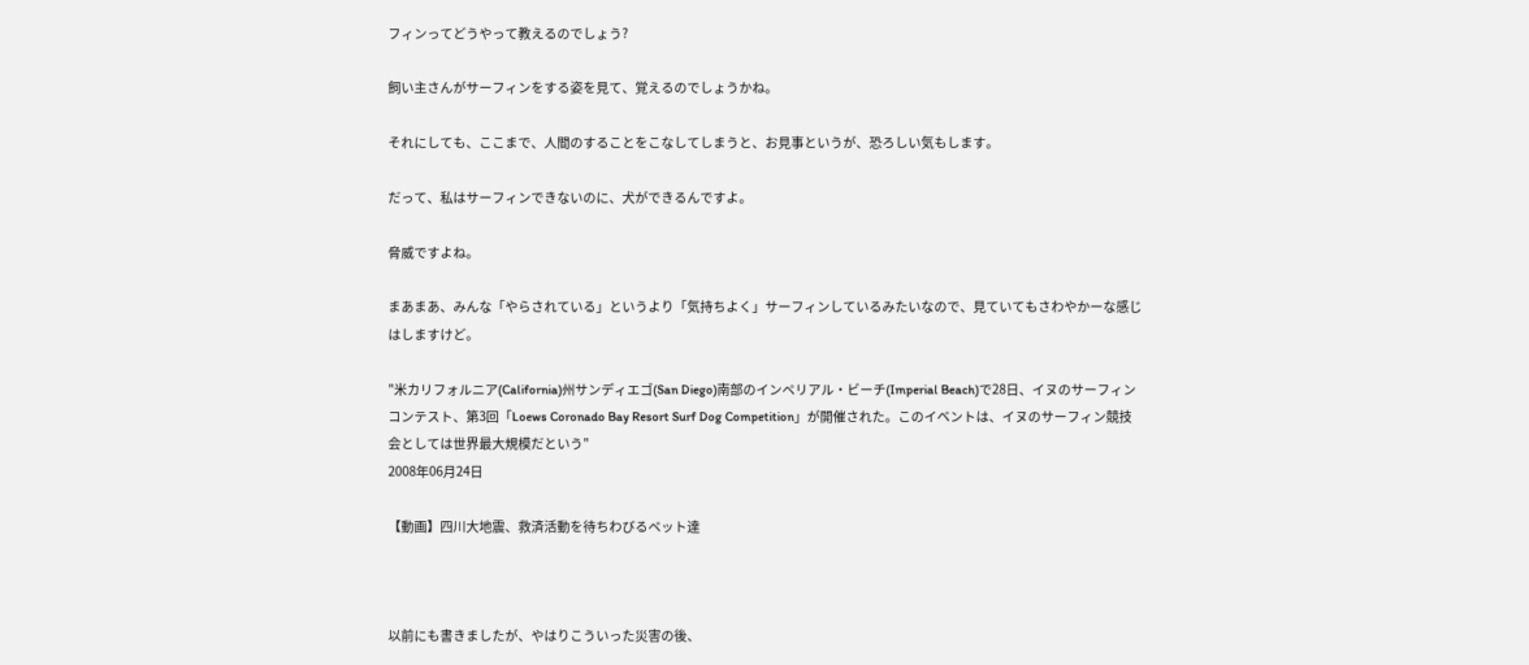フィンってどうやって教えるのでしょう?

飼い主さんがサーフィンをする姿を見て、覚えるのでしょうかね。

それにしても、ここまで、人間のすることをこなしてしまうと、お見事というが、恐ろしい気もします。

だって、私はサーフィンできないのに、犬ができるんですよ。

脅威ですよね。

まあまあ、みんな「やらされている」というより「気持ちよく」サーフィンしているみたいなので、見ていてもさわやかーな感じはしますけど。

"米カリフォルニア(California)州サンディエゴ(San Diego)南部のインペリアル・ビーチ(Imperial Beach)で28日、イヌのサーフィンコンテスト、第3回「Loews Coronado Bay Resort Surf Dog Competition」が開催された。このイベントは、イヌのサーフィン競技会としては世界最大規模だという"
2008年06月24日

【動画】四川大地震、救済活動を待ちわびるペット達



以前にも書きましたが、やはりこういった災害の後、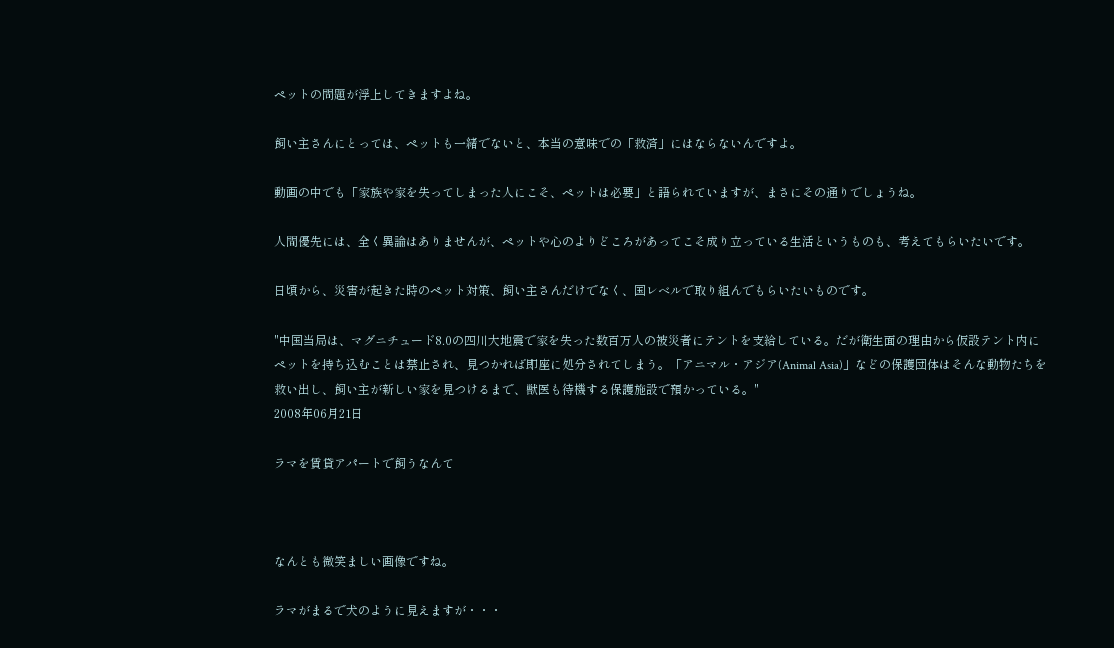ペットの問題が浮上してきますよね。

飼い主さんにとっては、ペットも一緒でないと、本当の意味での「救済」にはならないんですよ。

動画の中でも「家族や家を失ってしまった人にこそ、ペットは必要」と語られていますが、まさにその通りでしょうね。

人間優先には、全く異論はありませんが、ペットや心のよりどころがあってこそ成り立っている生活というものも、考えてもらいたいです。

日頃から、災害が起きた時のペット対策、飼い主さんだけでなく、国レベルで取り組んでもらいたいものです。

"中国当局は、マグニチュード8.0の四川大地震で家を失った数百万人の被災者にテントを支給している。だが衛生面の理由から仮設テント内にペットを持ち込むことは禁止され、見つかれば即座に処分されてしまう。「アニマル・アジア(Animal Asia)」などの保護団体はそんな動物たちを救い出し、飼い主が新しい家を見つけるまで、獣医も待機する保護施設で預かっている。"
2008年06月21日

ラマを賃貸アパートで飼うなんて



なんとも微笑ましい画像ですね。

ラマがまるで犬のように見えますが・・・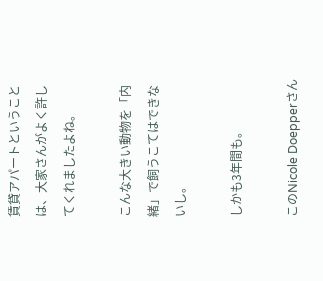賃貸アパートということは、大家さんがよく許してくれましたよね。

こんな大きい動物を「内緒」で飼うこてはできないし。

しかも3年間も。

このNicole Doepperさん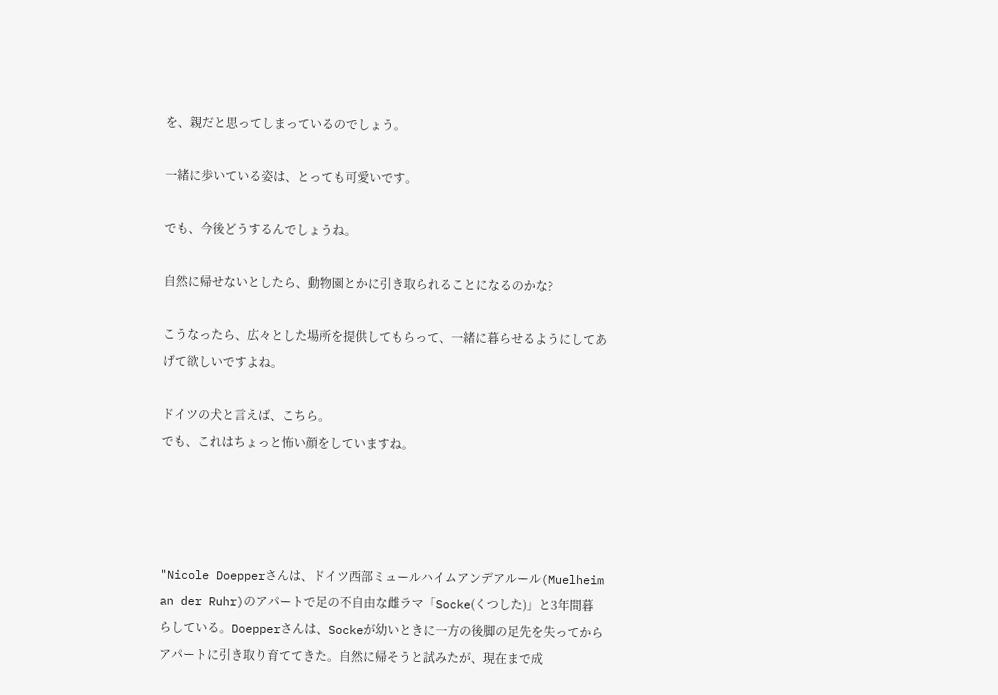を、親だと思ってしまっているのでしょう。

一緒に歩いている姿は、とっても可愛いです。

でも、今後どうするんでしょうね。

自然に帰せないとしたら、動物園とかに引き取られることになるのかな?

こうなったら、広々とした場所を提供してもらって、一緒に暮らせるようにしてあげて欲しいですよね。

ドイツの犬と言えば、こちら。
でも、これはちょっと怖い顔をしていますね。




"Nicole Doepperさんは、ドイツ西部ミュールハイムアンデアルール(Muelheim an der Ruhr)のアパートで足の不自由な雌ラマ「Socke(くつした)」と3年間暮らしている。Doepperさんは、Sockeが幼いときに一方の後脚の足先を失ってからアパートに引き取り育ててきた。自然に帰そうと試みたが、現在まで成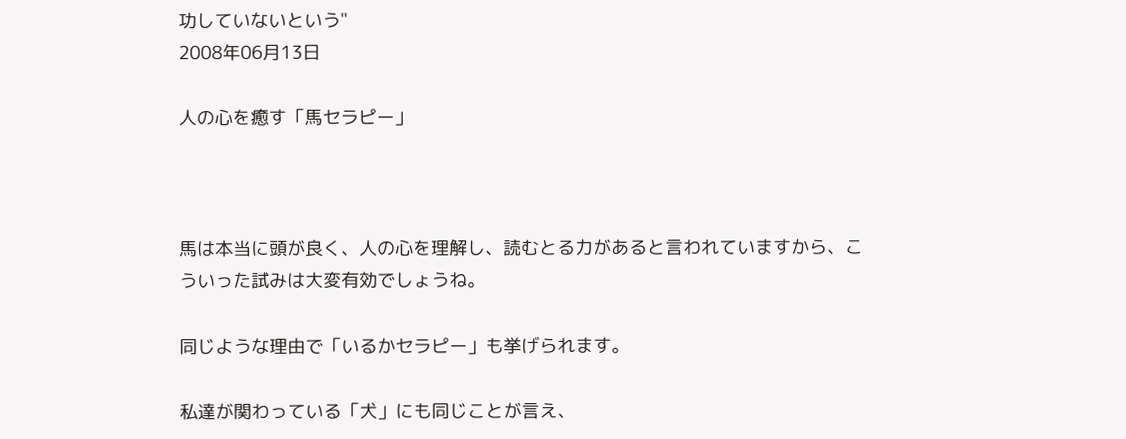功していないという"
2008年06月13日

人の心を癒す「馬セラピー」



馬は本当に頭が良く、人の心を理解し、読むとる力があると言われていますから、こういった試みは大変有効でしょうね。

同じような理由で「いるかセラピー」も挙げられます。

私達が関わっている「犬」にも同じことが言え、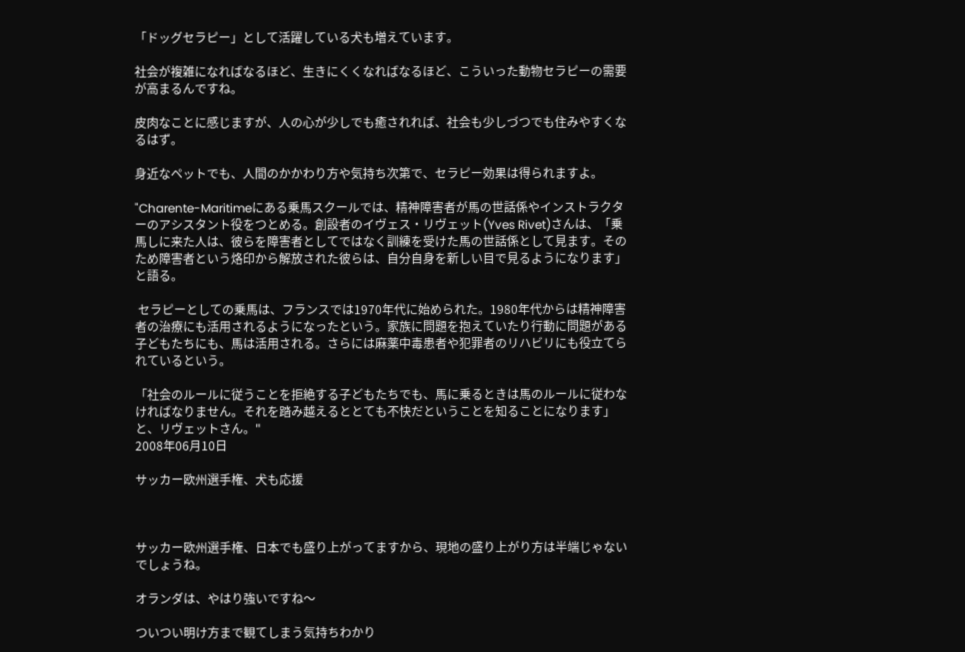「ドッグセラピー」として活躍している犬も増えています。

社会が複雑になればなるほど、生きにくくなればなるほど、こういった動物セラピーの需要が高まるんですね。

皮肉なことに感じますが、人の心が少しでも癒されれば、社会も少しづつでも住みやすくなるはず。

身近なペットでも、人間のかかわり方や気持ち次第で、セラピー効果は得られますよ。

"Charente-Maritimeにある乗馬スクールでは、精神障害者が馬の世話係やインストラクターのアシスタント役をつとめる。創設者のイヴェス・リヴェット(Yves Rivet)さんは、「乗馬しに来た人は、彼らを障害者としてではなく訓練を受けた馬の世話係として見ます。そのため障害者という烙印から解放された彼らは、自分自身を新しい目で見るようになります」と語る。

 セラピーとしての乗馬は、フランスでは1970年代に始められた。1980年代からは精神障害者の治療にも活用されるようになったという。家族に問題を抱えていたり行動に問題がある子どもたちにも、馬は活用される。さらには麻薬中毒患者や犯罪者のリハビリにも役立てられているという。

「社会のルールに従うことを拒絶する子どもたちでも、馬に乗るときは馬のルールに従わなければなりません。それを踏み越えるととても不快だということを知ることになります」と、リヴェットさん。"
2008年06月10日

サッカー欧州選手権、犬も応援



サッカー欧州選手権、日本でも盛り上がってますから、現地の盛り上がり方は半端じゃないでしょうね。

オランダは、やはり強いですね〜

ついつい明け方まで観てしまう気持ちわかり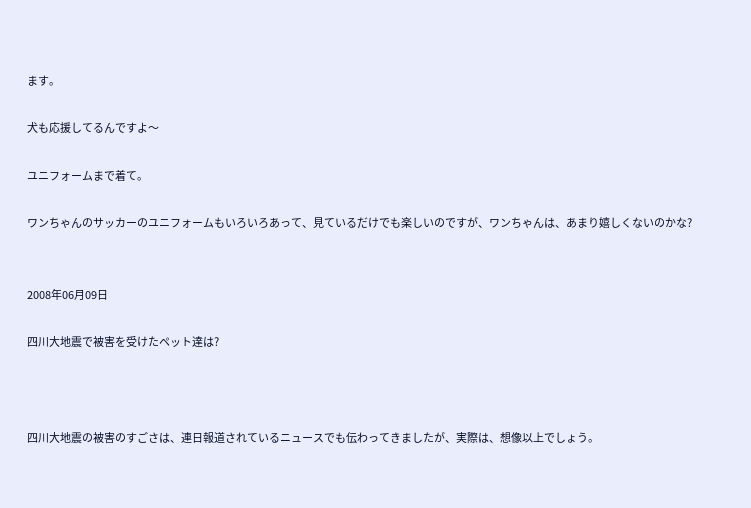ます。

犬も応援してるんですよ〜

ユニフォームまで着て。

ワンちゃんのサッカーのユニフォームもいろいろあって、見ているだけでも楽しいのですが、ワンちゃんは、あまり嬉しくないのかな?


2008年06月09日

四川大地震で被害を受けたペット達は?



四川大地震の被害のすごさは、連日報道されているニュースでも伝わってきましたが、実際は、想像以上でしょう。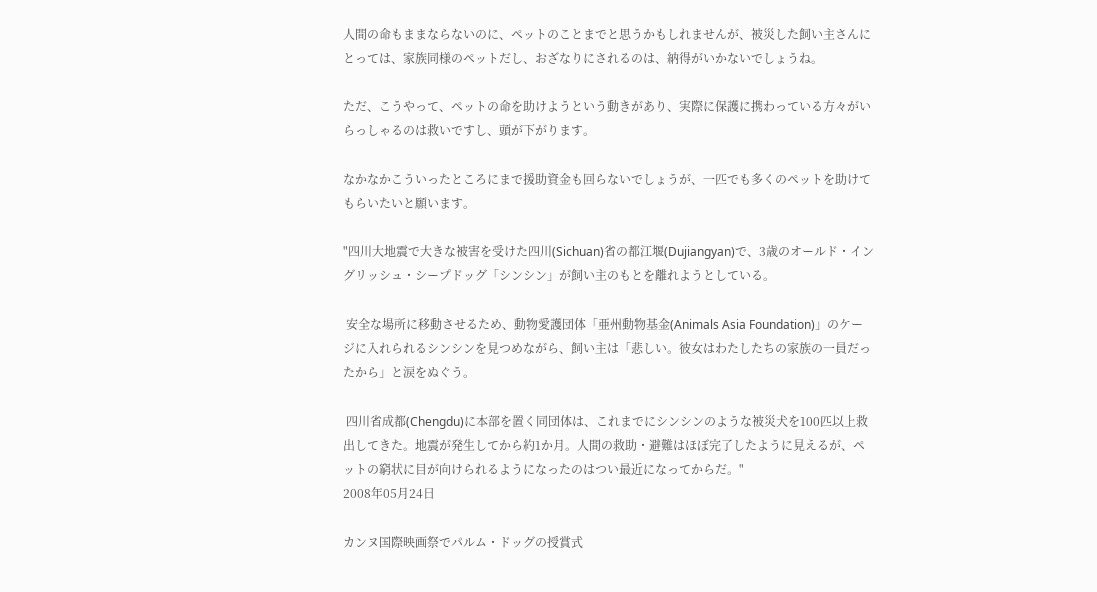人間の命もままならないのに、ペットのことまでと思うかもしれませんが、被災した飼い主さんにとっては、家族同様のペットだし、おざなりにされるのは、納得がいかないでしょうね。

ただ、こうやって、ペットの命を助けようという動きがあり、実際に保護に携わっている方々がいらっしゃるのは救いですし、頭が下がります。

なかなかこういったところにまで援助資金も回らないでしょうが、一匹でも多くのペットを助けてもらいたいと願います。

"四川大地震で大きな被害を受けた四川(Sichuan)省の都江堰(Dujiangyan)で、3歳のオールド・イングリッシュ・シープドッグ「シンシン」が飼い主のもとを離れようとしている。

 安全な場所に移動させるため、動物愛護団体「亜州動物基金(Animals Asia Foundation)」のケージに入れられるシンシンを見つめながら、飼い主は「悲しい。彼女はわたしたちの家族の一員だったから」と涙をぬぐう。

 四川省成都(Chengdu)に本部を置く同団体は、これまでにシンシンのような被災犬を100匹以上救出してきた。地震が発生してから約1か月。人間の救助・避難はほぼ完了したように見えるが、ペットの窮状に目が向けられるようになったのはつい最近になってからだ。"
2008年05月24日

カンヌ国際映画祭でパルム・ドッグの授賞式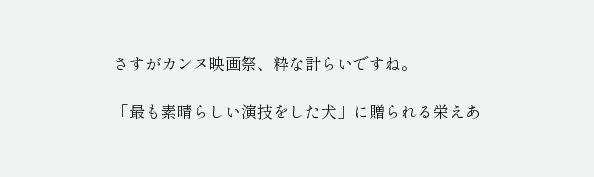さすがカンヌ映画祭、粋な計らいですね。

「最も素晴らしい演技をした犬」に贈られる栄えあ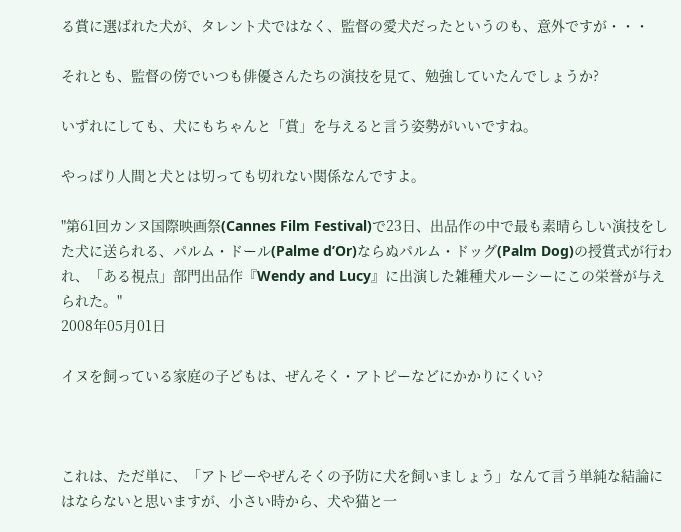る賞に選ばれた犬が、タレント犬ではなく、監督の愛犬だったというのも、意外ですが・・・

それとも、監督の傍でいつも俳優さんたちの演技を見て、勉強していたんでしょうか?

いずれにしても、犬にもちゃんと「賞」を与えると言う姿勢がいいですね。

やっぱり人間と犬とは切っても切れない関係なんですよ。

"第61回カンヌ国際映画祭(Cannes Film Festival)で23日、出品作の中で最も素晴らしい演技をした犬に送られる、パルム・ドール(Palme d’Or)ならぬパルム・ドッグ(Palm Dog)の授賞式が行われ、「ある視点」部門出品作『Wendy and Lucy』に出演した雑種犬ルーシーにこの栄誉が与えられた。"
2008年05月01日

イヌを飼っている家庭の子どもは、ぜんそく・アトピーなどにかかりにくい?



これは、ただ単に、「アトピーやぜんそくの予防に犬を飼いましょう」なんて言う単純な結論にはならないと思いますが、小さい時から、犬や猫と一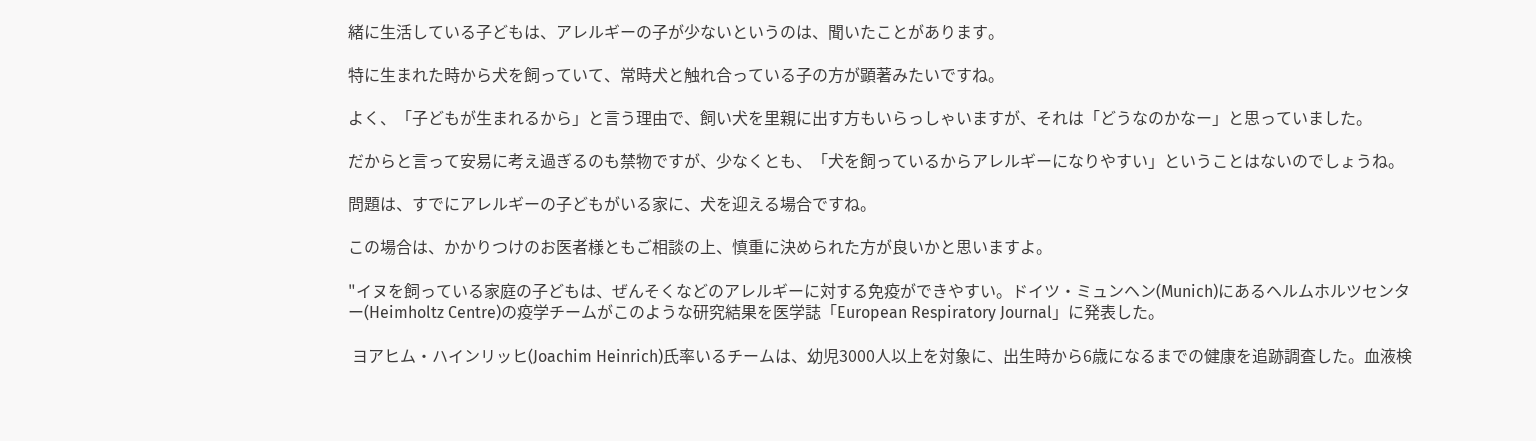緒に生活している子どもは、アレルギーの子が少ないというのは、聞いたことがあります。

特に生まれた時から犬を飼っていて、常時犬と触れ合っている子の方が顕著みたいですね。

よく、「子どもが生まれるから」と言う理由で、飼い犬を里親に出す方もいらっしゃいますが、それは「どうなのかなー」と思っていました。

だからと言って安易に考え過ぎるのも禁物ですが、少なくとも、「犬を飼っているからアレルギーになりやすい」ということはないのでしょうね。

問題は、すでにアレルギーの子どもがいる家に、犬を迎える場合ですね。

この場合は、かかりつけのお医者様ともご相談の上、慎重に決められた方が良いかと思いますよ。

"イヌを飼っている家庭の子どもは、ぜんそくなどのアレルギーに対する免疫ができやすい。ドイツ・ミュンヘン(Munich)にあるヘルムホルツセンター(Heimholtz Centre)の疫学チームがこのような研究結果を医学誌「European Respiratory Journal」に発表した。

 ヨアヒム・ハインリッヒ(Joachim Heinrich)氏率いるチームは、幼児3000人以上を対象に、出生時から6歳になるまでの健康を追跡調査した。血液検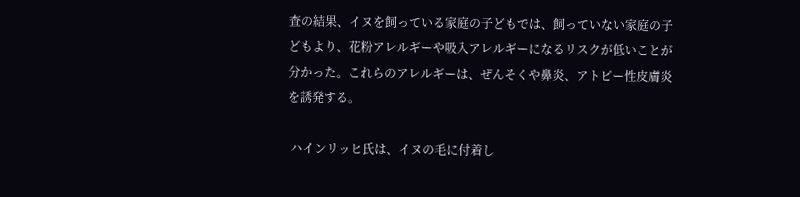査の結果、イヌを飼っている家庭の子どもでは、飼っていない家庭の子どもより、花粉アレルギーや吸入アレルギーになるリスクが低いことが分かった。これらのアレルギーは、ぜんそくや鼻炎、アトピー性皮膚炎を誘発する。

 ハインリッヒ氏は、イヌの毛に付着し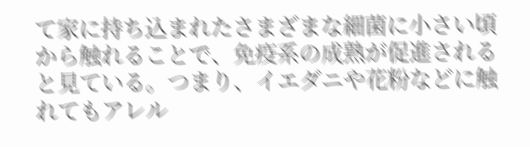て家に持ち込まれたさまざまな細菌に小さい頃から触れることで、免疫系の成熟が促進されると見ている。つまり、イエダニや花粉などに触れてもアレル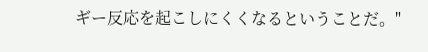ギー反応を起こしにくくなるということだ。"